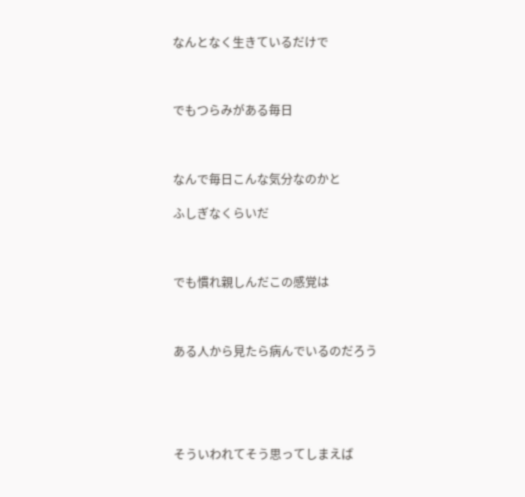なんとなく生きているだけで



でもつらみがある毎日



なんで毎日こんな気分なのかと

ふしぎなくらいだ



でも慣れ親しんだこの感覚は



ある人から見たら病んでいるのだろう





そういわれてそう思ってしまえば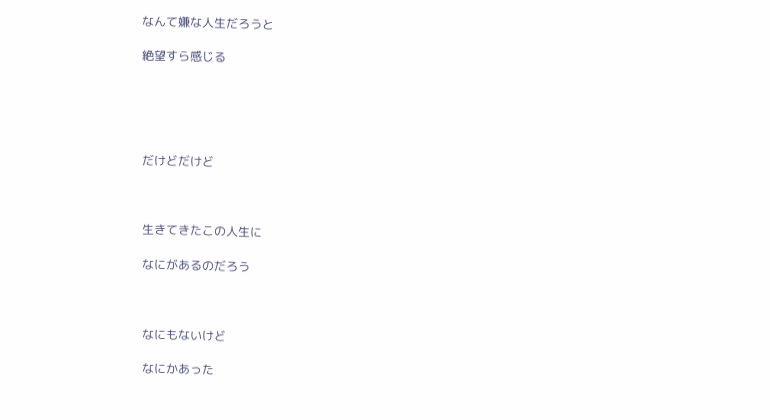なんて嫌な人生だろうと

絶望すら感じる





だけどだけど



生きてきたこの人生に

なにがあるのだろう



なにもないけど

なにかあった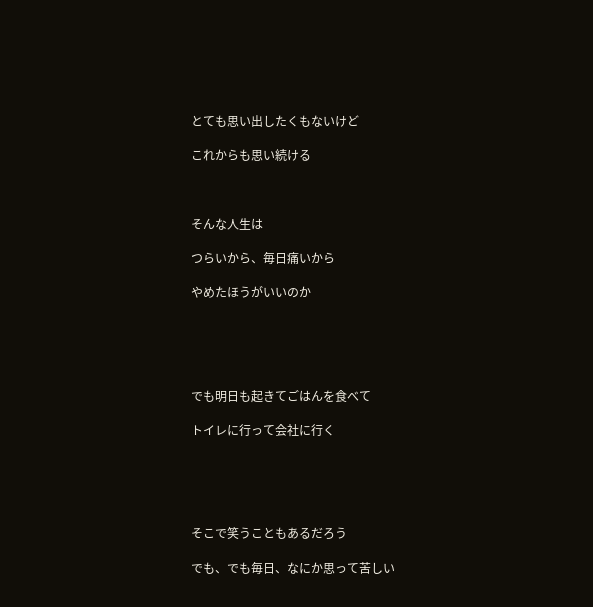とても思い出したくもないけど

これからも思い続ける



そんな人生は

つらいから、毎日痛いから

やめたほうがいいのか





でも明日も起きてごはんを食べて

トイレに行って会社に行く





そこで笑うこともあるだろう

でも、でも毎日、なにか思って苦しい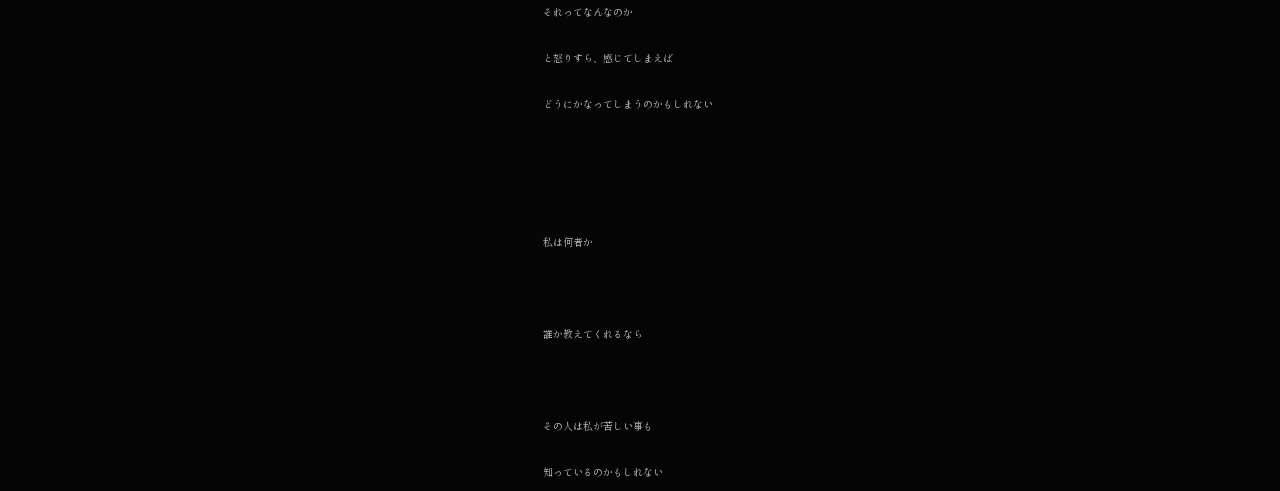それってなんなのか

と怒りすら、感じてしまえば

どうにかなってしまうのかもしれない





私は何者か



誰か教えてくれるなら



その人は私が苦しい事も

知っているのかもしれない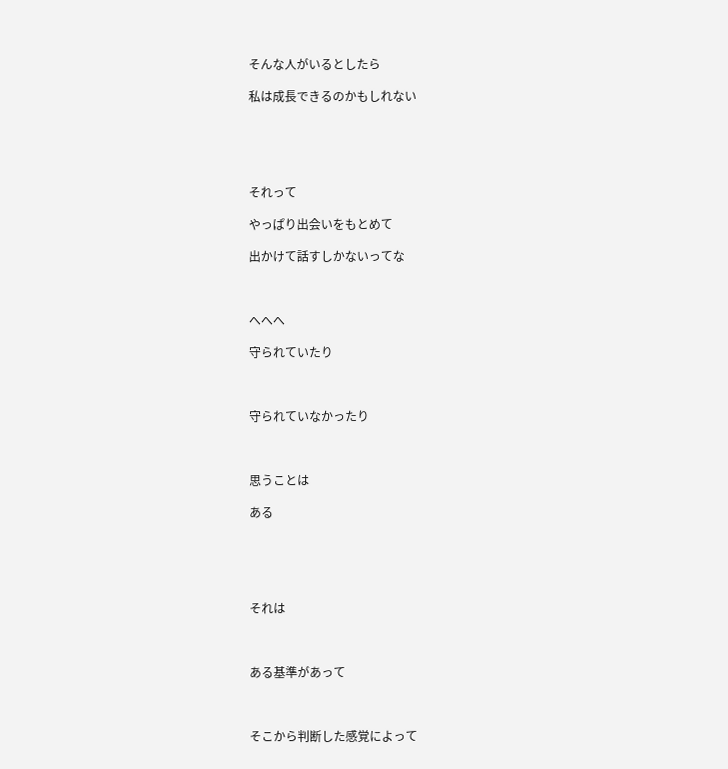そんな人がいるとしたら

私は成長できるのかもしれない





それって

やっぱり出会いをもとめて

出かけて話すしかないってな



へへへ

守られていたり



守られていなかったり



思うことは

ある





それは



ある基準があって



そこから判断した感覚によって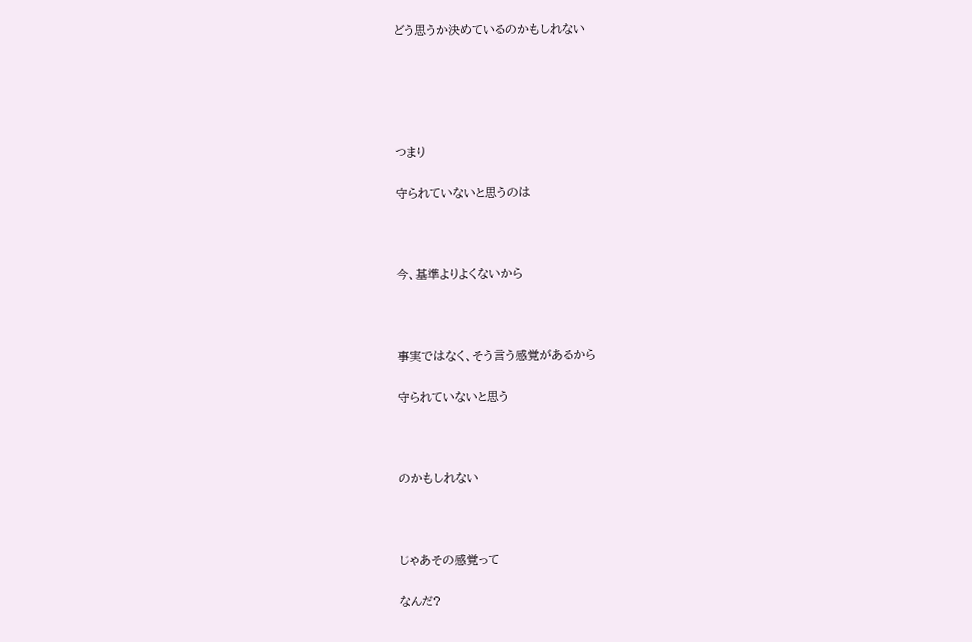どう思うか決めているのかもしれない





つまり

守られていないと思うのは



今、基準よりよくないから



事実ではなく、そう言う感覚があるから

守られていないと思う



のかもしれない



じゃあその感覚って

なんだ?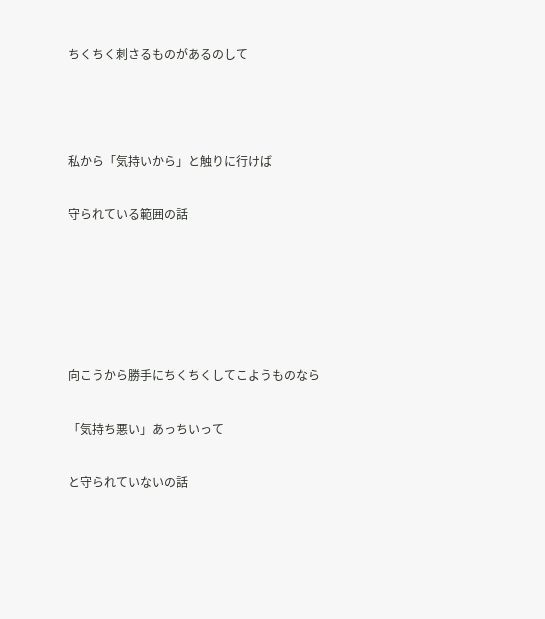ちくちく刺さるものがあるのして



私から「気持いから」と触りに行けば

守られている範囲の話





向こうから勝手にちくちくしてこようものなら

「気持ち悪い」あっちいって

と守られていないの話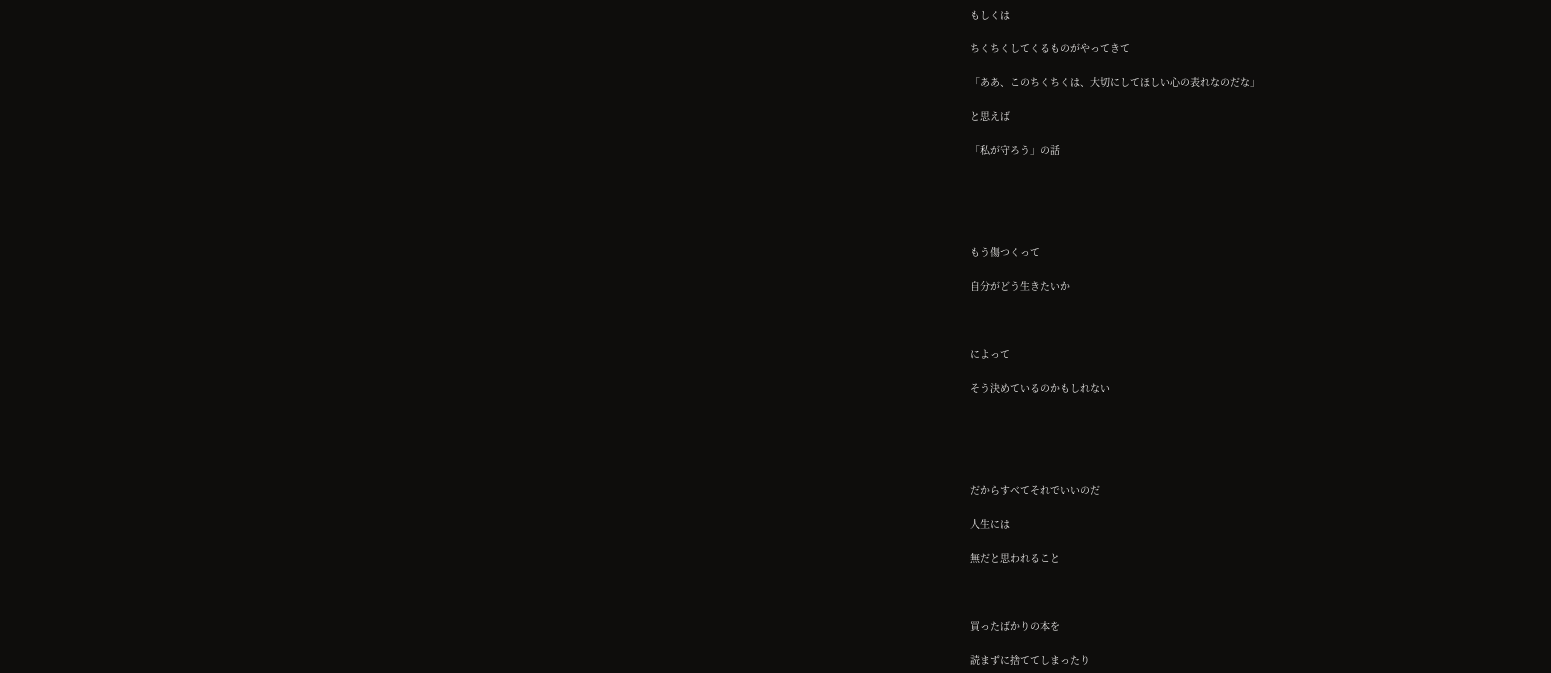もしくは

ちくちくしてくるものがやってきて

「ああ、このちくちくは、大切にしてほしい心の表れなのだな」

と思えば

「私が守ろう」の話





もう傷つくって

自分がどう生きたいか



によって

そう決めているのかもしれない





だからすべてそれでいいのだ

人生には

無だと思われること



買ったばかりの本を

読まずに捨ててしまったり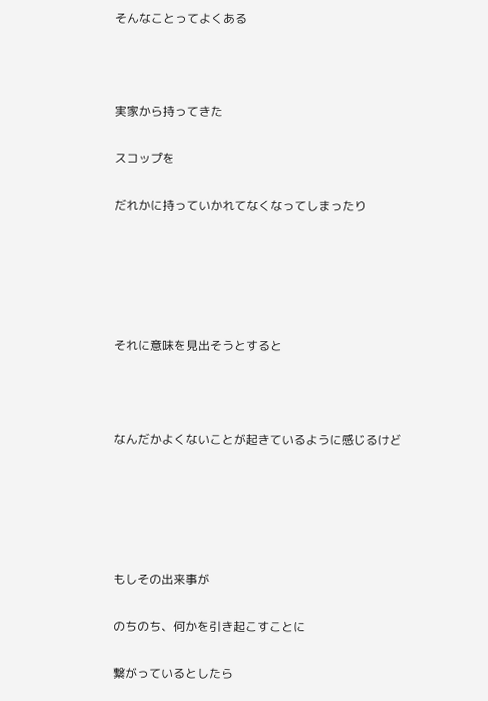そんなことってよくある



実家から持ってきた

スコップを

だれかに持っていかれてなくなってしまったり





それに意味を見出そうとすると



なんだかよくないことが起きているように感じるけど





もしその出来事が

のちのち、何かを引き起こすことに

繋がっているとしたら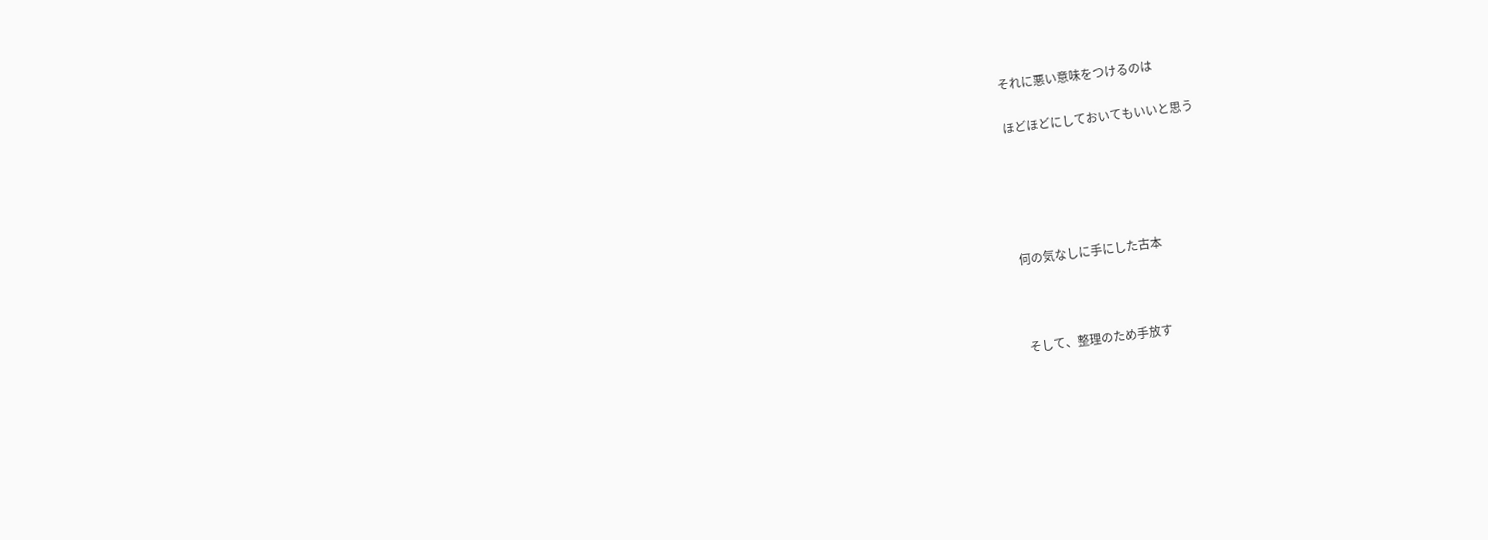それに悪い意味をつけるのは

ほどほどにしておいてもいいと思う





何の気なしに手にした古本



そして、整理のため手放す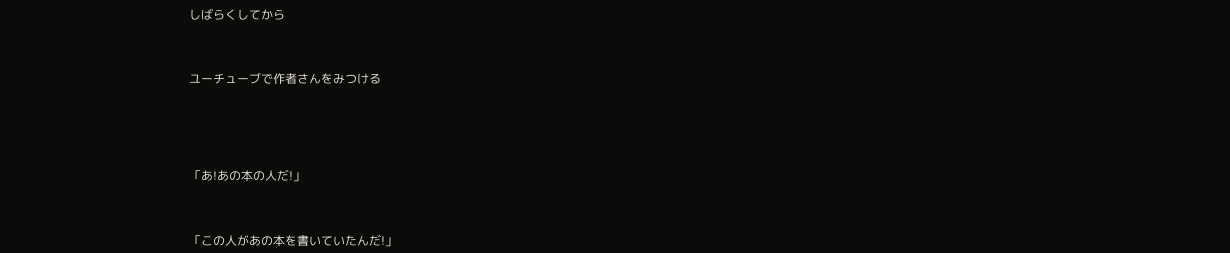しばらくしてから



ユーチューブで作者さんをみつける





「あ!あの本の人だ!」



「この人があの本を書いていたんだ!」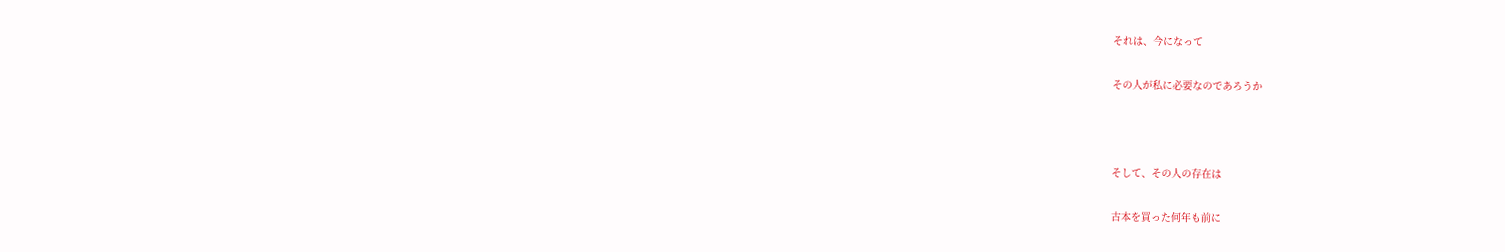それは、今になって

その人が私に必要なのであろうか



そして、その人の存在は

古本を買った何年も前に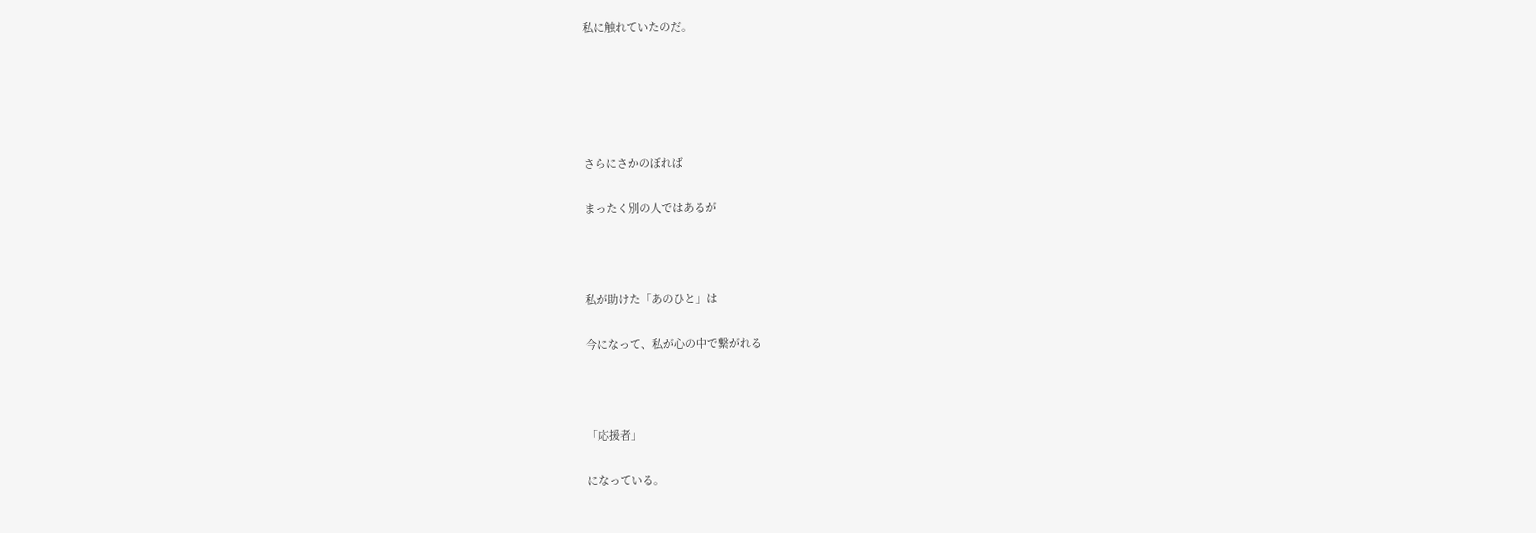私に触れていたのだ。





さらにさかのぼれば

まったく別の人ではあるが



私が助けた「あのひと」は

今になって、私が心の中で繋がれる



「応援者」

になっている。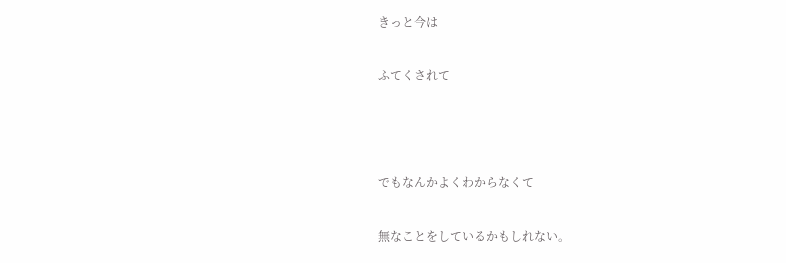きっと今は

ふてくされて



でもなんかよくわからなくて

無なことをしているかもしれない。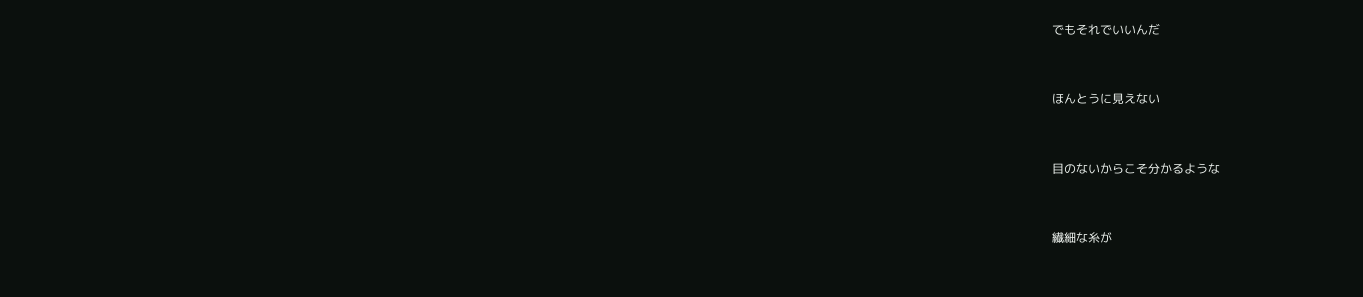でもそれでいいんだ



ほんとうに見えない



目のないからこそ分かるような



繊細な糸が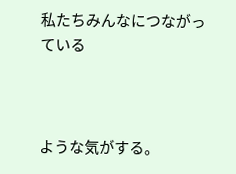私たちみんなにつながっている



ような気がする。